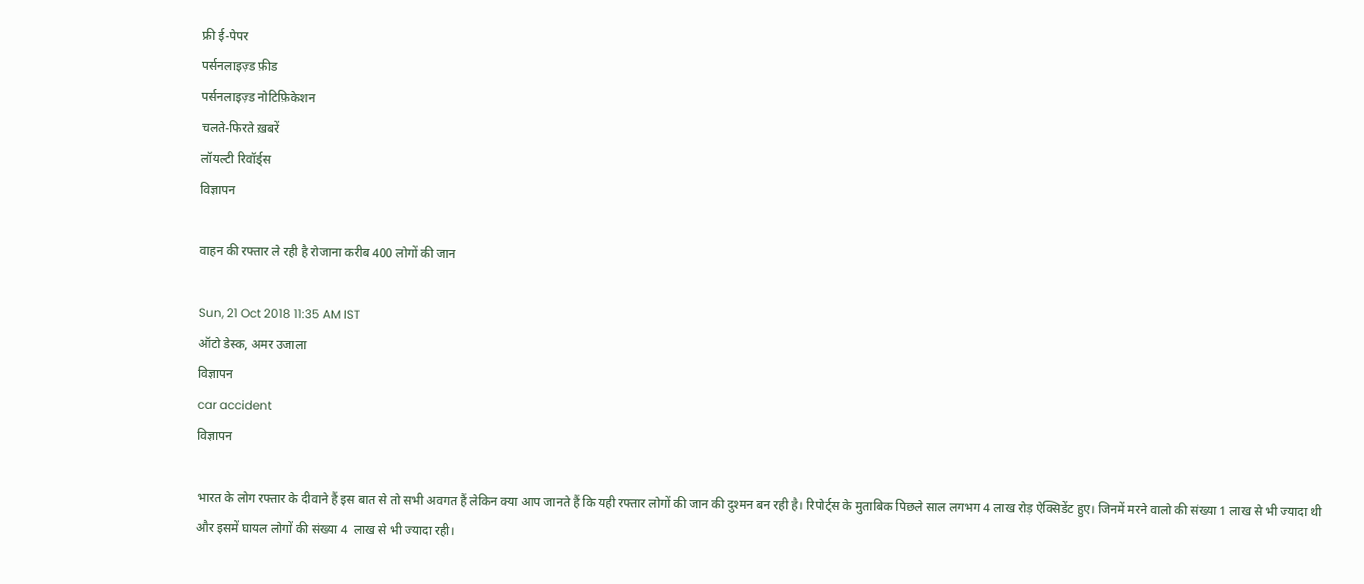फ्री ई-पेपर
पर्सनलाइज़्ड फ़ीड
पर्सनलाइज़्ड नोटिफ़िकेशन
चलते-फिरते ख़बरें
लॉयल्टी रिवॉर्ड्स
विज्ञापन

वाहन की रफ्तार ले रही है रोजाना करीब 400 लोगों की जान

Sun, 21 Oct 2018 11:35 AM IST
ऑटो डेस्क, अमर उजाला
विज्ञापन
car accident
विज्ञापन

भारत के लोग रफ्तार के दीवाने हैं इस बात से तो सभी अवगत हैं लेकिन क्या आप जानते हैं कि यही रफ्तार लोगों की जान की दुश्मन बन रही है। रिपोर्ट्स के मुताबिक पिछले साल लगभग 4 लाख रोड़ ऐक्सिडेंट हुए। जिनमें मरने वालो की संख्या 1 लाख से भी ज्यादा थी और इसमें घायल लोगों की संख्या 4  लाख से भी ज्यादा रही।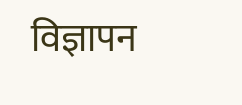विज्ञापन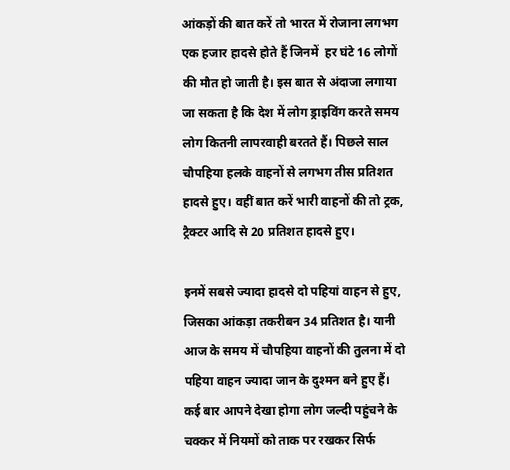आंकड़ों की बात करें तो भारत में रोजाना लगभग एक हजार हादसे होते हैं जिनमें  हर घंटे 16 लोगों की मौत हो जाती है। इस बात से अंदाजा लगाया जा सकता है कि देश में लोग ड्राइविंग करते समय लोग कितनी लापरवाही बरतते हैं। पिछले साल चौपहिया हलके वाहनों से लगभग तीस प्रतिशत हादसे हुए। वहीं बात करें भारी वाहनों की तो ट्रक, ट्रैक्टर आदि से 20 प्रतिशत हादसे हुए।

इनमें सबसे ज्यादा हादसे दो पहियां वाहन से हुए, जिसका आंकड़ा तकरीबन 34 प्रतिशत है। यानी आज के समय में चौपहिया वाहनों की तुलना में दो पहिया वाहन ज्यादा जान के दुश्मन बने हुए हैं। कई बार आपने देखा होगा लोग जल्दी पहुंचने के चक्कर में नियमों को ताक पर रखकर सिर्फ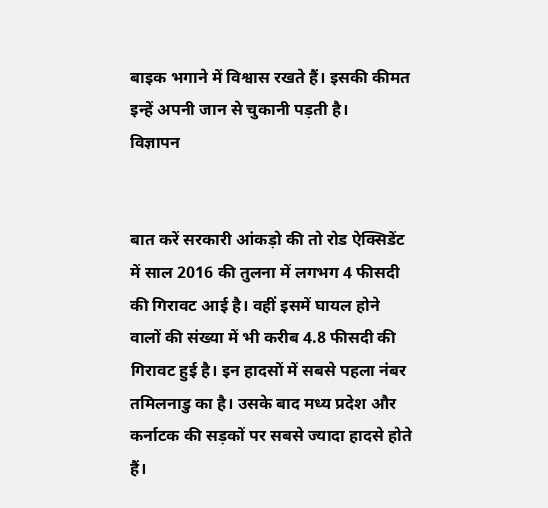बाइक भगाने में विश्वास रखते हैं। इसकी कीमत इन्हें अपनी जान से चुकानी पड़ती है।
विज्ञापन


बात करें सरकारी आंकड़ो की तो रोड ऐक्सिडेंट में साल 2016 की तुलना में लगभग 4 फीसदी की गिरावट आई है। वहीं इसमें घायल होने वालों की संख्या में भी करीब 4.8 फीसदी की गिरावट हुई है। इन हादसों में सबसे पहला नंबर तमिलनाडु का है। उसके बाद मध्य प्रदेश और कर्नाटक की सड़कों पर सबसे ज्यादा हादसे होते हैं।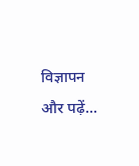विज्ञापन
और पढ़ें...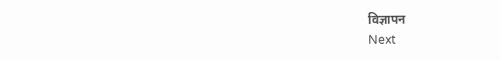विज्ञापन
Next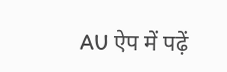AU ऐप में पढ़ें